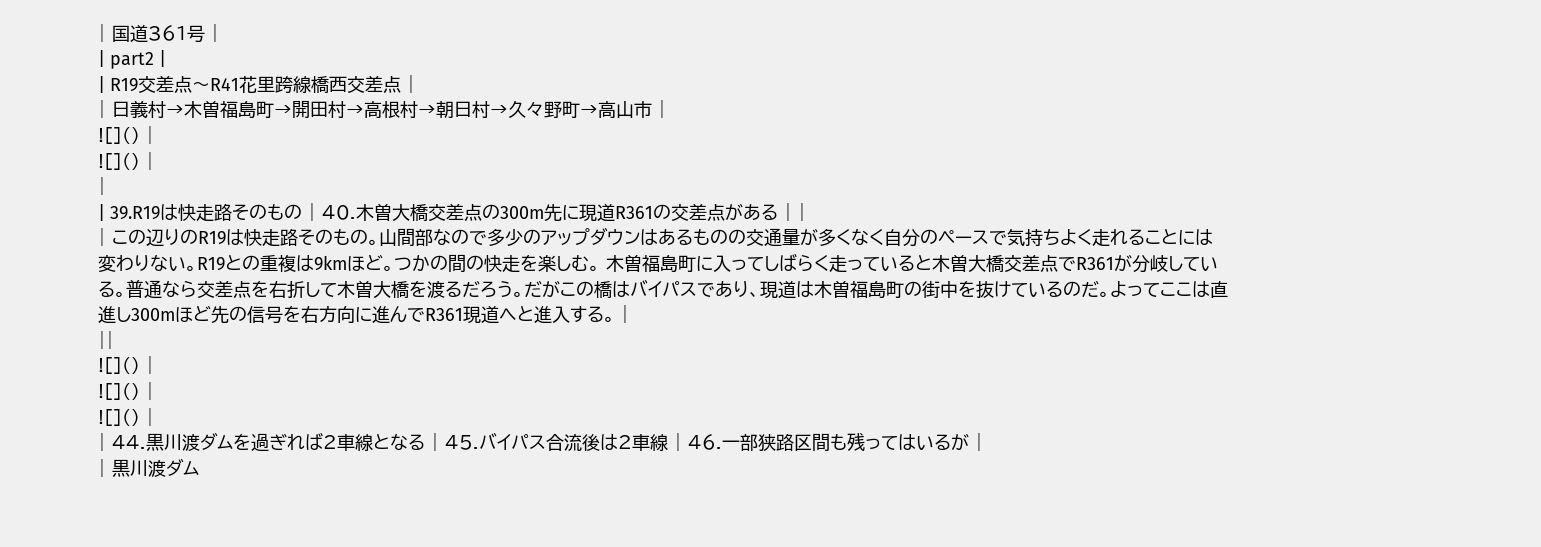| 国道361号 |
| part2 |
| R19交差点〜R41花里跨線橋西交差点 |
| 日義村→木曽福島町→開田村→高根村→朝日村→久々野町→高山市 |
![]() |
![]() |
|
| 39.R19は快走路そのもの | 40.木曽大橋交差点の300m先に現道R361の交差点がある | |
| この辺りのR19は快走路そのもの。山間部なので多少のアップダウンはあるものの交通量が多くなく自分のペースで気持ちよく走れることには変わりない。R19との重複は9kmほど。つかの間の快走を楽しむ。 木曽福島町に入ってしばらく走っていると木曽大橋交差点でR361が分岐している。普通なら交差点を右折して木曽大橋を渡るだろう。だがこの橋はバイパスであり、現道は木曽福島町の街中を抜けているのだ。よってここは直進し300mほど先の信号を右方向に進んでR361現道へと進入する。 |
||
![]() |
![]() |
![]() |
| 44.黒川渡ダムを過ぎれば2車線となる | 45.バイパス合流後は2車線 | 46.一部狭路区間も残ってはいるが |
| 黒川渡ダム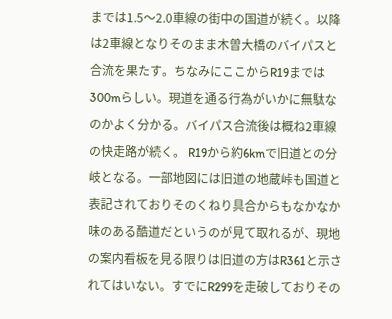までは1.5〜2.0車線の街中の国道が続く。以降は2車線となりそのまま木曽大橋のバイパスと合流を果たす。ちなみにここからR19までは300mらしい。現道を通る行為がいかに無駄なのかよく分かる。バイパス合流後は概ね2車線の快走路が続く。 R19から約6kmで旧道との分岐となる。一部地図には旧道の地蔵峠も国道と表記されておりそのくねり具合からもなかなか味のある酷道だというのが見て取れるが、現地の案内看板を見る限りは旧道の方はR361と示されてはいない。すでにR299を走破しておりその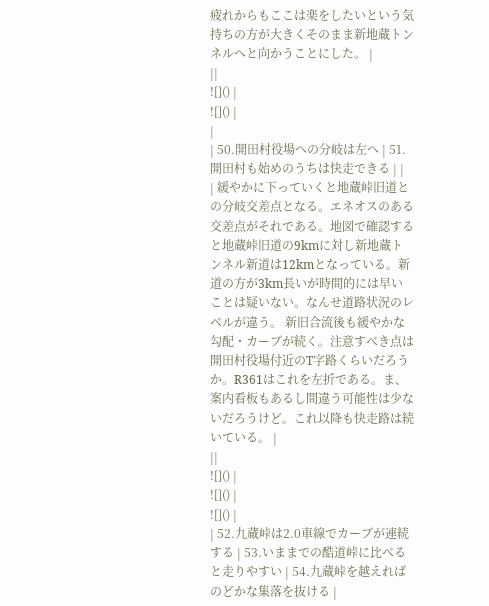疲れからもここは楽をしたいという気持ちの方が大きくそのまま新地蔵トンネルへと向かうことにした。 |
||
![]() |
![]() |
|
| 50.開田村役場への分岐は左へ | 51.開田村も始めのうちは快走できる | |
| 緩やかに下っていくと地蔵峠旧道との分岐交差点となる。エネオスのある交差点がそれである。地図で確認すると地蔵峠旧道の9kmに対し新地蔵トンネル新道は12kmとなっている。新道の方が3km長いが時間的には早いことは疑いない。なんせ道路状況のレベルが違う。 新旧合流後も緩やかな勾配・カーブが続く。注意すべき点は開田村役場付近のT字路くらいだろうか。R361はこれを左折である。ま、案内看板もあるし間違う可能性は少ないだろうけど。これ以降も快走路は続いている。 |
||
![]() |
![]() |
![]() |
| 52.九蔵峠は2.0車線でカーブが連続する | 53.いままでの酷道峠に比べると走りやすい | 54.九蔵峠を越えればのどかな集落を抜ける |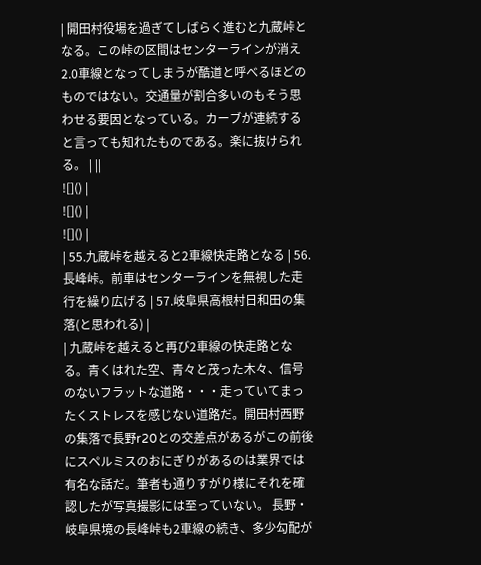| 開田村役場を過ぎてしばらく進むと九蔵峠となる。この峠の区間はセンターラインが消え2.0車線となってしまうが酷道と呼べるほどのものではない。交通量が割合多いのもそう思わせる要因となっている。カーブが連続すると言っても知れたものである。楽に抜けられる。 | ||
![]() |
![]() |
![]() |
| 55.九蔵峠を越えると2車線快走路となる | 56.長峰峠。前車はセンターラインを無視した走行を繰り広げる | 57.岐阜県高根村日和田の集落(と思われる) |
| 九蔵峠を越えると再び2車線の快走路となる。青くはれた空、青々と茂った木々、信号のないフラットな道路・・・走っていてまったくストレスを感じない道路だ。開田村西野の集落で長野r20との交差点があるがこの前後にスペルミスのおにぎりがあるのは業界では有名な話だ。筆者も通りすがり様にそれを確認したが写真撮影には至っていない。 長野・岐阜県境の長峰峠も2車線の続き、多少勾配が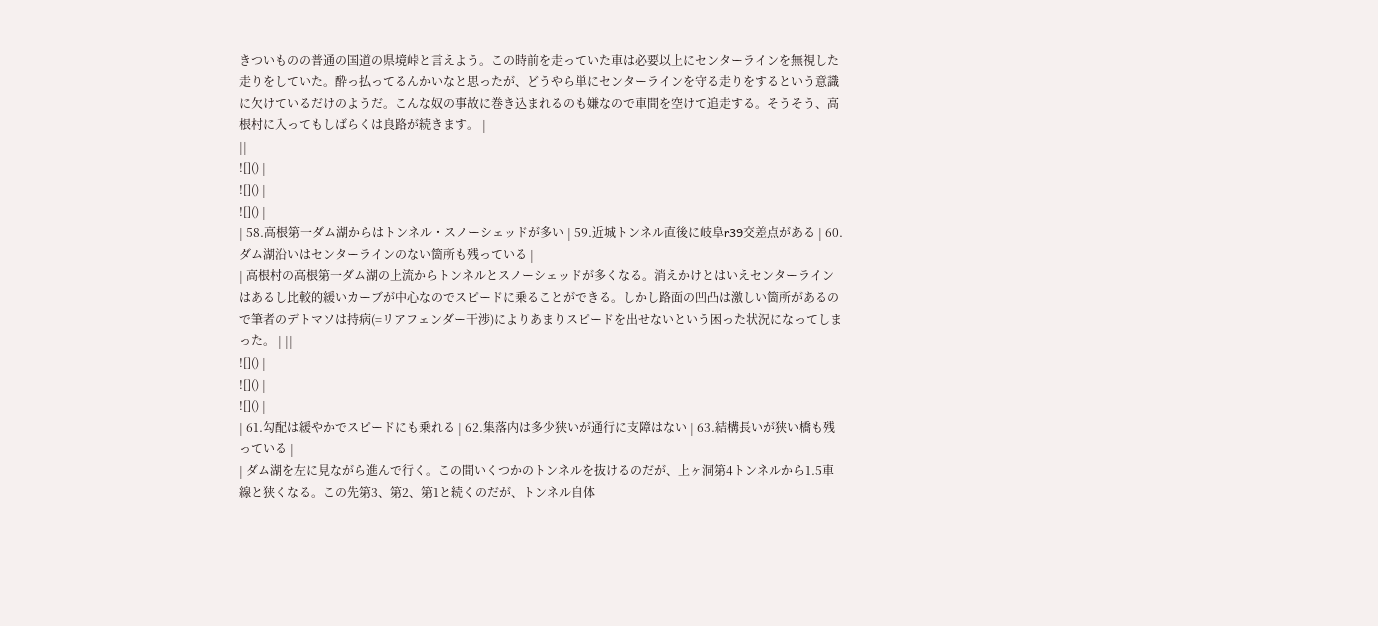きついものの普通の国道の県境峠と言えよう。この時前を走っていた車は必要以上にセンターラインを無視した走りをしていた。酔っ払ってるんかいなと思ったが、どうやら単にセンターラインを守る走りをするという意識に欠けているだけのようだ。こんな奴の事故に巻き込まれるのも嫌なので車間を空けて追走する。そうそう、高根村に入ってもしばらくは良路が続きます。 |
||
![]() |
![]() |
![]() |
| 58.高根第一ダム湖からはトンネル・スノーシェッドが多い | 59.近城トンネル直後に岐阜r39交差点がある | 60.ダム湖沿いはセンターラインのない箇所も残っている |
| 高根村の高根第一ダム湖の上流からトンネルとスノーシェッドが多くなる。消えかけとはいえセンターラインはあるし比較的緩いカーブが中心なのでスピードに乗ることができる。しかし路面の凹凸は激しい箇所があるので筆者のデトマソは持病(=リアフェンダー干渉)によりあまりスピードを出せないという困った状況になってしまった。 | ||
![]() |
![]() |
![]() |
| 61.勾配は緩やかでスピードにも乗れる | 62.集落内は多少狭いが通行に支障はない | 63.結構長いが狭い橋も残っている |
| ダム湖を左に見ながら進んで行く。この間いくつかのトンネルを抜けるのだが、上ヶ洞第4トンネルから1.5車線と狭くなる。この先第3、第2、第1と続くのだが、トンネル自体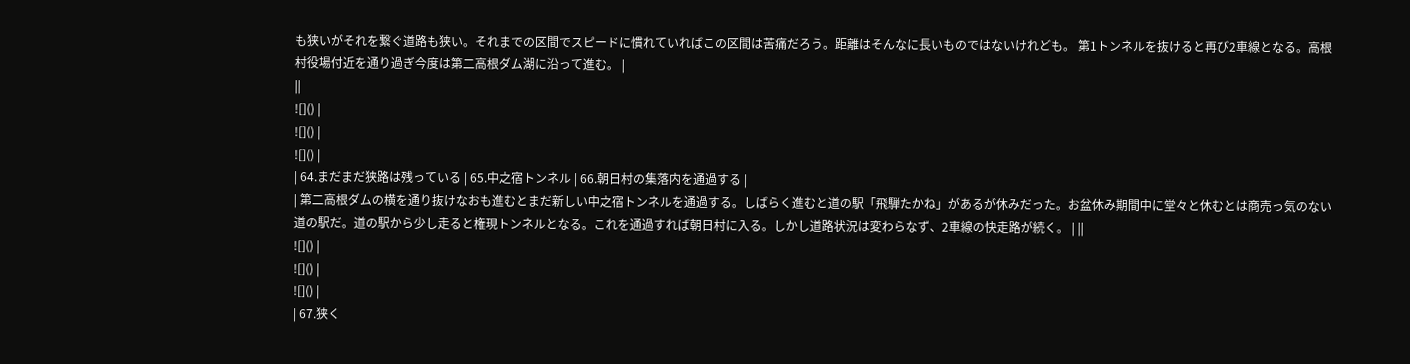も狭いがそれを繋ぐ道路も狭い。それまでの区間でスピードに慣れていればこの区間は苦痛だろう。距離はそんなに長いものではないけれども。 第1トンネルを抜けると再び2車線となる。高根村役場付近を通り過ぎ今度は第二高根ダム湖に沿って進む。 |
||
![]() |
![]() |
![]() |
| 64.まだまだ狭路は残っている | 65.中之宿トンネル | 66.朝日村の集落内を通過する |
| 第二高根ダムの横を通り抜けなおも進むとまだ新しい中之宿トンネルを通過する。しばらく進むと道の駅「飛騨たかね」があるが休みだった。お盆休み期間中に堂々と休むとは商売っ気のない道の駅だ。道の駅から少し走ると権現トンネルとなる。これを通過すれば朝日村に入る。しかし道路状況は変わらなず、2車線の快走路が続く。 | ||
![]() |
![]() |
![]() |
| 67.狭く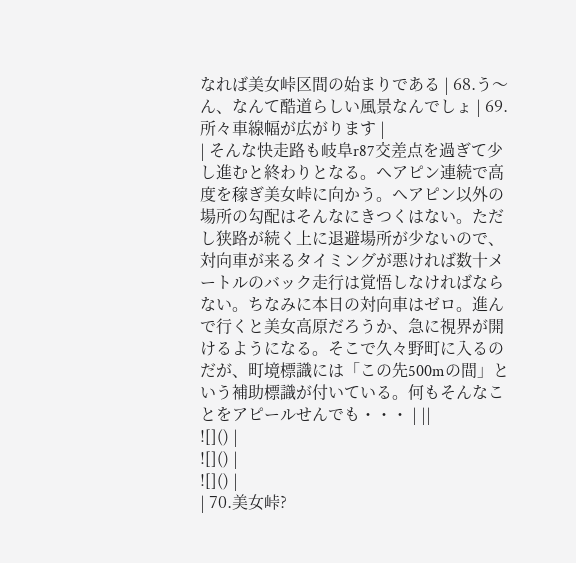なれば美女峠区間の始まりである | 68.う〜ん、なんて酷道らしい風景なんでしょ | 69.所々車線幅が広がります |
| そんな快走路も岐阜r87交差点を過ぎて少し進むと終わりとなる。ヘアピン連続で高度を稼ぎ美女峠に向かう。ヘアピン以外の場所の勾配はそんなにきつくはない。ただし狭路が続く上に退避場所が少ないので、対向車が来るタイミングが悪ければ数十メートルのバック走行は覚悟しなければならない。ちなみに本日の対向車はゼロ。進んで行くと美女高原だろうか、急に視界が開けるようになる。そこで久々野町に入るのだが、町境標識には「この先500mの間」という補助標識が付いている。何もそんなことをアピールせんでも・・・ | ||
![]() |
![]() |
![]() |
| 70.美女峠?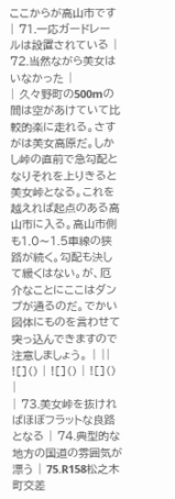ここからが高山市です | 71.一応ガードレールは設置されている | 72.当然ながら美女はいなかった |
| 久々野町の500mの間は空があけていて比較的楽に走れる。さすがは美女高原だ。しかし峠の直前で急勾配となりそれを上りきると美女峠となる。これを越えれば起点のある高山市に入る。高山市側も1.0〜1.5車線の狭路が続く。勾配も決して緩くはない。が、厄介なことにここはダンプが通るのだ。でかい図体にものを言わせて突っ込んできますので注意しましょう。 | ||
![]() | ![]() | ![]() |
| 73.美女峠を抜ければほぼフラットな良路となる | 74.典型的な地方の国道の雰囲気が漂う | 75.R158松之木町交差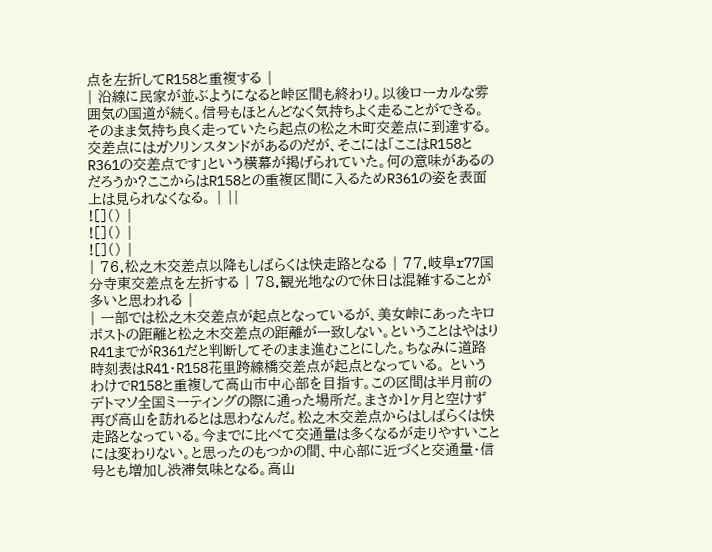点を左折してR158と重複する |
| 沿線に民家が並ぶようになると峠区間も終わり。以後ローカルな雰囲気の国道が続く。信号もほとんどなく気持ちよく走ることができる。そのまま気持ち良く走っていたら起点の松之木町交差点に到達する。交差点にはガソリンスタンドがあるのだが、そこには「ここはR158とR361の交差点です」という横幕が掲げられていた。何の意味があるのだろうか?ここからはR158との重複区間に入るためR361の姿を表面上は見られなくなる。 | ||
![]() |
![]() |
![]() |
| 76.松之木交差点以降もしばらくは快走路となる | 77.岐阜r77国分寺東交差点を左折する | 78.観光地なので休日は混雑することが多いと思われる |
| 一部では松之木交差点が起点となっているが、美女峠にあったキロポストの距離と松之木交差点の距離が一致しない。ということはやはりR41までがR361だと判断してそのまま進むことにした。ちなみに道路時刻表はR41・R158花里跨線橋交差点が起点となっている。 というわけでR158と重複して高山市中心部を目指す。この区間は半月前のデトマソ全国ミーティングの際に通った場所だ。まさか1ヶ月と空けず再び高山を訪れるとは思わなんだ。松之木交差点からはしばらくは快走路となっている。今までに比べて交通量は多くなるが走りやすいことには変わりない。と思ったのもつかの間、中心部に近づくと交通量・信号とも増加し渋滞気味となる。高山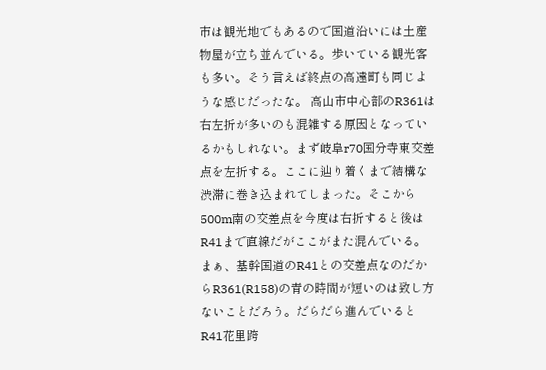市は観光地でもあるので国道沿いには土産物屋が立ち並んでいる。歩いている観光客も多い。そう言えば終点の高遠町も同じような感じだったな。 高山市中心部のR361は右左折が多いのも混雑する原因となっているかもしれない。まず岐阜r70国分寺東交差点を左折する。ここに辿り着くまで結構な渋滞に巻き込まれてしまった。そこから500m南の交差点を今度は右折すると後はR41まで直線だがここがまた混んでいる。まぁ、基幹国道のR41との交差点なのだからR361(R158)の青の時間が短いのは致し方ないことだろう。だらだら進んでいるとR41花里跨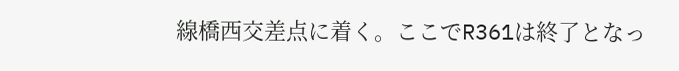線橋西交差点に着く。ここでR361は終了となっ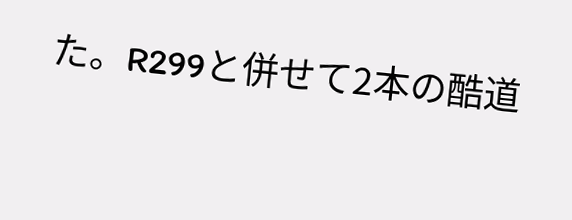た。R299と併せて2本の酷道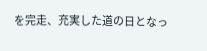を完走、充実した道の日となっ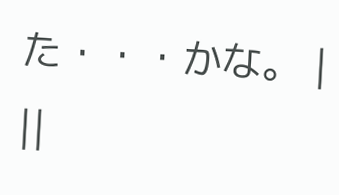た・・・かな。 |
||